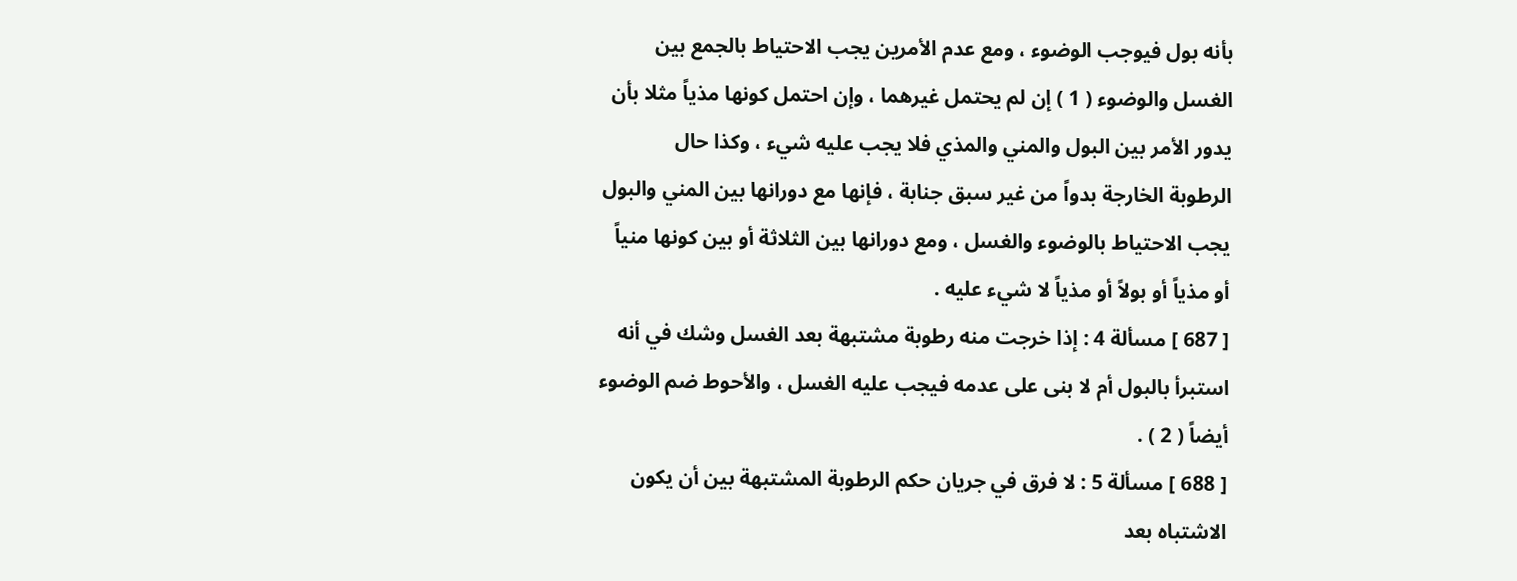بأنه بول فيوجب الوضوء ، ومع عدم الأمرين يجب الاحتياط بالجمع بين
الغسل والوضوء ( 1 ) إن لم يحتمل غيرهما ، وإن احتمل كونها مذياً مثلا بأن
يدور الأمر بين البول والمني والمذي فلا يجب عليه شيء ، وكذا حال
الرطوبة الخارجة بدواً من غير سبق جنابة ، فإنها مع دورانها بين المني والبول
يجب الاحتياط بالوضوء والغسل ، ومع دورانها بين الثلاثة أو بين كونها منياً
أو مذياً أو بولاً أو مذياً لا شيء عليه .
[ 687 ] مسألة 4 : إذا خرجت منه رطوبة مشتبهة بعد الغسل وشك في أنه
استبرأ بالبول أم لا بنى على عدمه فيجب عليه الغسل ، والأحوط ضم الوضوء
أيضاً ( 2 ) .
[ 688 ] مسألة 5 : لا فرق في جريان حكم الرطوبة المشتبهة بين أن يكون
الاشتباه بعد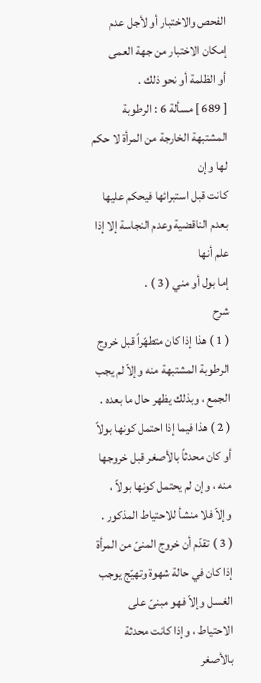الفحص والاختبار أو لأجل عدم إمكان الاختبار من جهة العمى
أو الظلمة أو نحو ذلك .
[ 689 ] مسألة 6 : الرطوبة المشتبهة الخارجة من المرأة لا حكم لها وإن
كانت قبل استبرائها فيحكم عليها بعدم الناقضية وعدم النجاسة إلا إذا علم أنها
إما بول أو مني ( 3 ) .
شرح
( 1 ) هذا إذا كان متطهّراً قبل خروج الرطوبة المشتبهة منه وإلاّ لم يجب
الجمع ، وبذلك يظهر حال ما بعده . ( 2 ) هذا فيما إذا احتمل كونها بولاً أو كان محدثاً بالأصغر قبل خروجها
منه ، وإن لم يحتمل كونها بولاً ، وإلاّ فلا منشأ للاحتياط المذكور . ( 3 ) تقدّم أن خروج المنىّ من المرأة إذا كان في حالة شهوة وتهيّج يوجب
الغسل وإلاّ فهو مبنىّ على الاحتياط ، وإذا كانت محدثة بالأصغر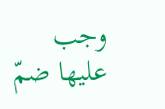وجب عليها ضمّ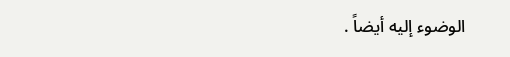الوضوء إليه أيضاً .